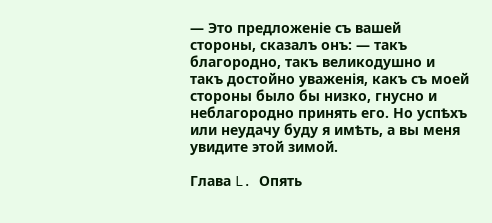— Это предложеніе съ вашей стороны, сказалъ онъ: — такъ благородно, такъ великодушно и такъ достойно уваженія, какъ съ моей стороны было бы низко, гнусно и неблагородно принять его. Но успѣхъ или неудачу буду я имѣть, а вы меня увидите этой зимой.

Глава L. Опять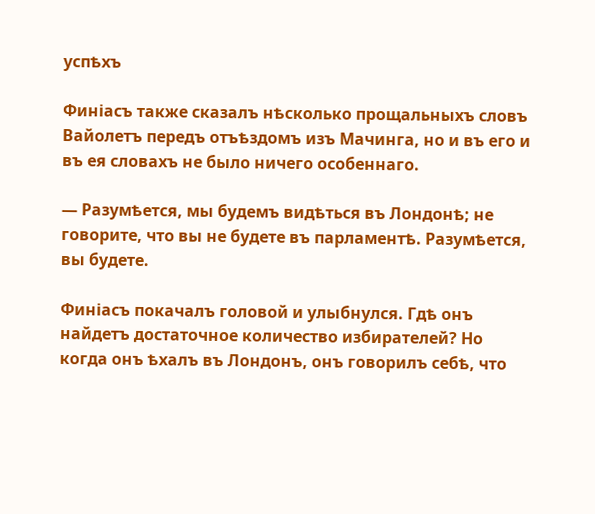успѣхъ

Финіасъ также сказалъ нѣсколько прощальныхъ словъ Вайолетъ передъ отъѣздомъ изъ Мачинга, но и въ его и въ ея словахъ не было ничего особеннаго.

— Разумѣется, мы будемъ видѣться въ Лондонѣ; не говорите, что вы не будете въ парламентѣ. Разумѣется, вы будете.

Финіасъ покачалъ головой и улыбнулся. Гдѣ онъ найдетъ достаточное количество избирателей? Но когда онъ ѣхалъ въ Лондонъ, онъ говорилъ себѣ, что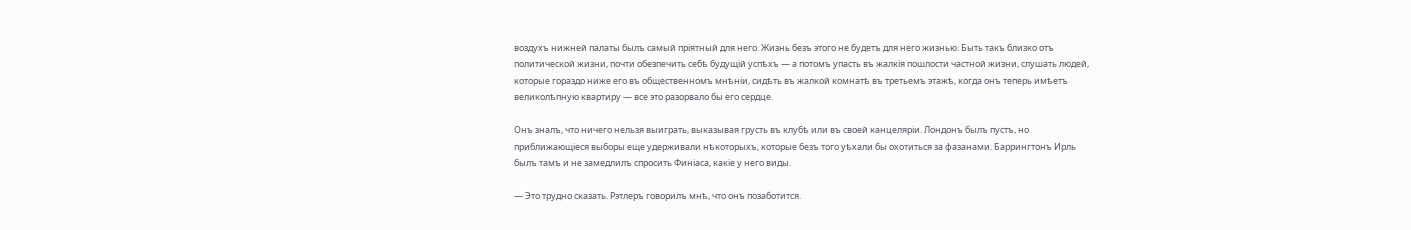воздухъ нижней палаты былъ самый пріятный для него. Жизнь безъ этого не будетъ для него жизнью. Быть такъ близко отъ политической жизни, почти обезпечить себѣ будущій успѣхъ — а потомъ упасть въ жалкія пошлости частной жизни, слушать людей, которые гораздо ниже его въ общественномъ мнѣніи, сидѣть въ жалкой комнатѣ въ третьемъ этажѣ, когда онъ теперь имѣетъ великолѣпную квартиру — все это разорвало бы его сердце.

Онъ зналъ, что ничего нельзя выиграть, выказывая грусть въ клубѣ или въ своей канцеляріи. Лондонъ былъ пустъ, но приближающіеся выборы еще удерживали нѣкоторыхъ, которые безъ того уѣхали бы охотиться за фазанами. Баррингтонъ Ирль былъ тамъ и не замедлилъ спросить Финіаса, какіе у него виды.

— Это трудно сказать. Рэтлеръ говорилъ мнѣ, что онъ позаботится.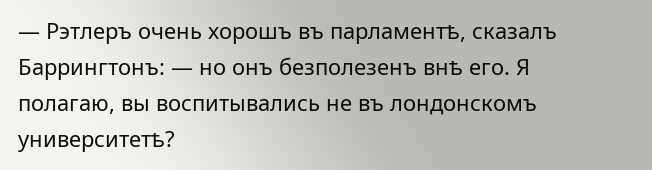— Рэтлеръ очень хорошъ въ парламентѣ, сказалъ Баррингтонъ: — но онъ безполезенъ внѣ его. Я полагаю, вы воспитывались не въ лондонскомъ университетѣ?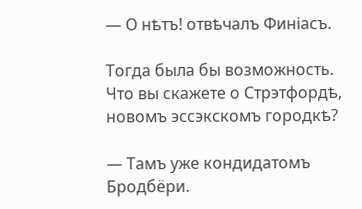— О нѣтъ! отвѣчалъ Финіасъ.

Тогда была бы возможность. Что вы скажете о Стрэтфордѣ, новомъ эссэкскомъ городкѣ?

— Тамъ уже кондидатомъ Бродбёри.